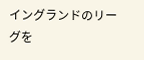イングランドのリーグを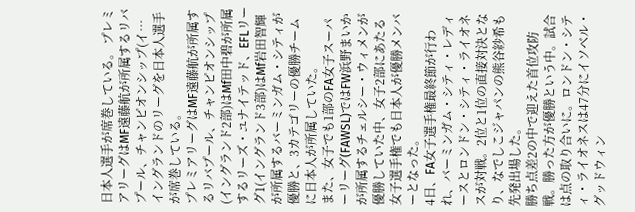日本人選手が席巻している。 プレミアリーグはMF遠藤航が所属するリバプール、チャンピオンシップ(イ…
イングランドのリーグを日本人選手が席巻している。
プレミアリーグはMF遠藤航が所属するリバプール、チャンピオンシップ(イングランド2部)はMf田中碧が所属するリーズ・ユナイテッド、EFLリーグ1(イングランド3部)はMf岩田智輝が所属するバーミンガム・シティが優勝と、3カテゴリーの優勝チームに日本人が所属していた。
また、女子でも1部のFA女子スーパーリーグ(FAWSL)ではFW浜野まいかが所属するチェルシー・ウィメンが優勝していた中、女子2部にあたる女子選手権でも日本人が優勝メンバーとなった。
4日、FA女子選手権最終節が行われ、バーミンガム・シティ・レディースとロンドン・シティ・ライオネスが対戦。2位と1位の直接対決となり、なでしこジャパンの熊谷紗希も先発出場した。
勝ち点差2の中で迎えた首位攻防戦。勝った方が優勝という中。試合は点の取り合いに。ロンドン・シティ・ライオネスは47分にイソベル・グッドウィン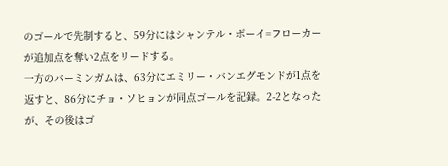のゴールで先制すると、59分にはシャンテル・ボーイ=フローカーが追加点を奪い2点をリードする。
一方のバーミンガムは、63分にエミリー・バンエグモンドが1点を返すと、86分にチョ・ソヒョンが同点ゴールを記録。2-2となったが、その後はゴ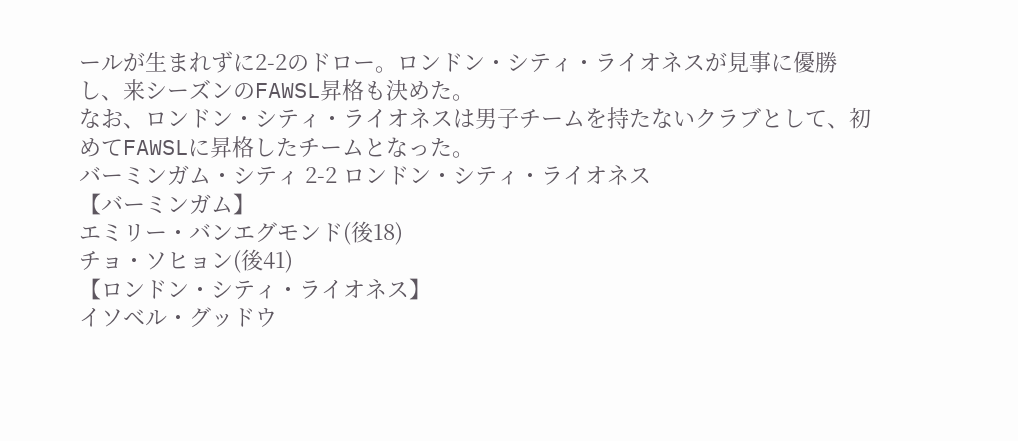ールが生まれずに2-2のドロー。ロンドン・シティ・ライオネスが見事に優勝し、来シーズンのFAWSL昇格も決めた。
なお、ロンドン・シティ・ライオネスは男子チームを持たないクラブとして、初めてFAWSLに昇格したチームとなった。
バーミンガム・シティ 2-2 ロンドン・シティ・ライオネス
【バーミンガム】
エミリー・バンエグモンド(後18)
チョ・ソヒョン(後41)
【ロンドン・シティ・ライオネス】
イソベル・グッドウ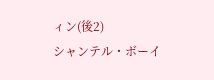ィン(後2)
シャンテル・ボーイ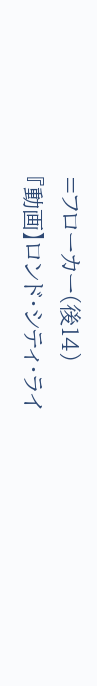=フローカー(後14)
『動画】ロンド・シティ・ライ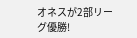オネスが2部リーグ優勝!